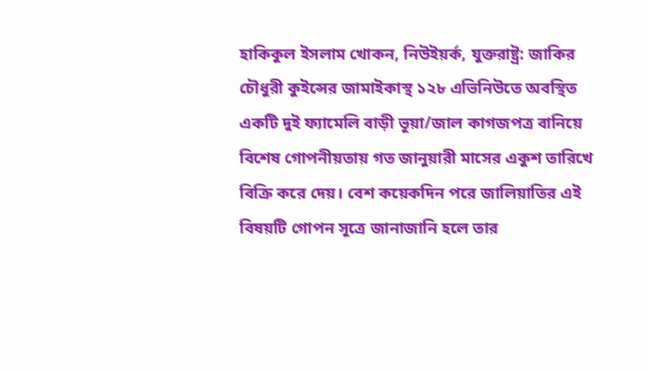হাকিকুল ইসলাম খোকন, নিউইয়র্ক, যুক্তরাষ্ট্র: জাকির চৌধুরী কুইন্সের জামাইকাস্থ ১২৮ এভিনিউতে অবস্থিত একটি দুই ফ্যামেলি বাড়ী ভূয়া/জাল কাগজপত্র বানিয়ে বিশেষ গোপনীয়তায় গত জানুয়ারী মাসের একুশ তারিখে বিক্রি করে দেয়। বেশ কয়েকদিন পরে জালিয়াতির এই বিষয়টি গোপন সূত্রে জানাজানি হলে তার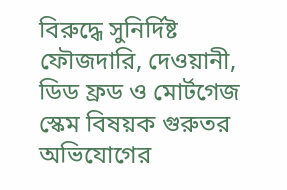বিরুদ্ধে সুনির্দিষ্ট ফৌজদারি, দেওয়ানী, ডিড ফ্রড ও মোর্টগেজ স্কেম বিষয়ক গুরুতর অভিযোগের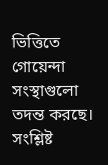ভিত্তিতে গোয়েন্দা সংস্থাগুলো তদন্ত করছে।
সংশ্লিষ্ট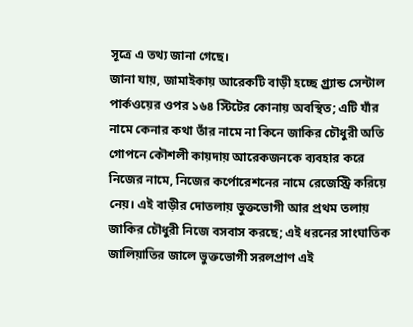সূত্রে এ তথ্য জানা গেছে।
জানা যায়, জামাইকায় আরেকটি বাড়ী হচ্ছে গ্র্র্যান্ড সেন্টাল পার্কওয়ের ওপর ১৬৪ স্টিটের কোনায় অবস্থিত; এটি যাঁর নামে কেনার কথা তাঁর নামে না কিনে জাকির চৌধুরী অতি গোপনে কৌশলী কায়দায় আরেকজনকে ব্যবহার করে নিজের নামে, নিজের কর্পোরেশনের নামে রেজেস্ট্রি করিয়ে নেয়। এই বাড়ীর দোতলায় ভুক্তভোগী আর প্রথম তলায় জাকির চৌধুরী নিজে বসবাস করছে; এই ধরনের সাংঘাতিক জালিয়াতির জালে ভুক্তভোগী সরলপ্রাণ এই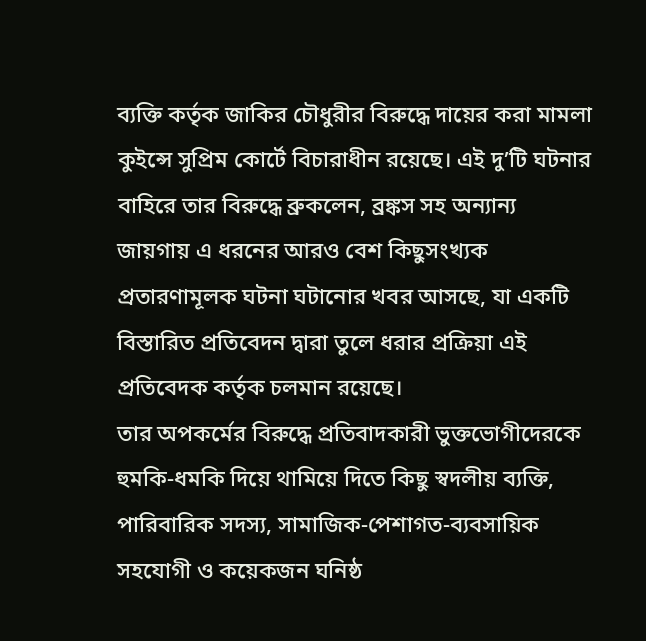ব্যক্তি কর্তৃক জাকির চৌধুরীর বিরুদ্ধে দায়ের করা মামলা কুইন্সে সুপ্রিম কোর্টে বিচারাধীন রয়েছে। এই দু’টি ঘটনার বাহিরে তার বিরুদ্ধে ব্রুকলেন, ব্রঙ্কস সহ অন্যান্য জায়গায় এ ধরনের আরও বেশ কিছুসংখ্যক প্রতারণামূলক ঘটনা ঘটানোর খবর আসছে, যা একটি বিস্তারিত প্রতিবেদন দ্বারা তুলে ধরার প্রক্রিয়া এই প্রতিবেদক কর্তৃক চলমান রয়েছে।
তার অপকর্মের বিরুদ্ধে প্রতিবাদকারী ভুক্তভোগীদেরকে হুমকি-ধমকি দিয়ে থামিয়ে দিতে কিছু স্বদলীয় ব্যক্তি, পারিবারিক সদস্য, সামাজিক-পেশাগত-ব্যবসায়িক সহযোগী ও কয়েকজন ঘনিষ্ঠ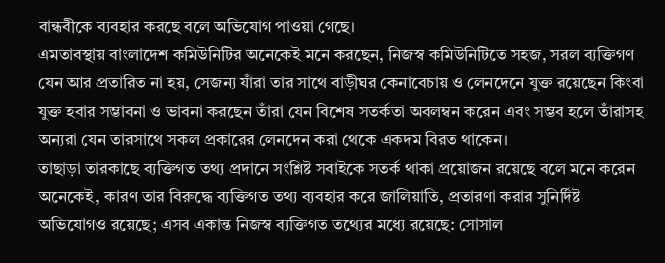বান্ধবীকে ব্যবহার করছে বলে অভিযোগ পাওয়া গেছে।
এমতাবস্থায় বাংলাদেশ কমিউনিটির অনেকেই মনে করছেন, নিজস্ব কমিউনিটিতে সহজ, সরল ব্যক্তিগণ যেন আর প্রতারিত না হয়, সেজন্য যাঁরা তার সাথে বাড়ীঘর কেনাবেচায় ও লেনদেনে যুক্ত রয়েছেন কিংবা যুক্ত হবার সম্ভাবনা ও ভাবনা করছেন তাঁরা যেন বিশেষ সতর্কতা অবলম্বন করেন এবং সম্ভব হলে তাঁরাসহ অন্যরা যেন তারসাথে সকল প্রকারের লেনদেন করা থেকে একদম বিরত থাকেন।
তাছাড়া তারকাছে ব্যক্তিগত তথ্য প্রদানে সংশ্লিষ্ট সবাইকে সতর্ক থাকা প্রয়োজন রয়েছে বলে মনে করেন অনেকেই, কারণ তার বিরুদ্ধে ব্যক্তিগত তথ্য ব্যবহার করে জালিয়াতি, প্রতারণা করার সুনির্দিষ্ট অভিযোগও রয়েছে; এসব একান্ত নিজস্ব ব্যক্তিগত তথ্যের মধ্যে রয়েছে: সোসাল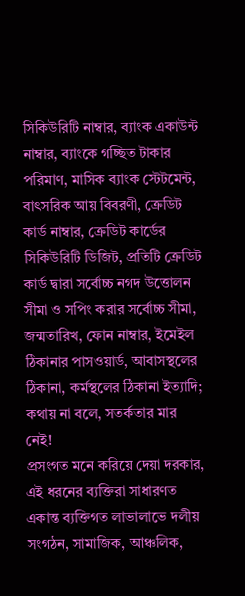সিকিউরিটি নাম্বার, ব্যাংক একাউন্ট নাম্বার, ব্যাংকে গচ্ছিত টাকার পরিমাণ, মাসিক ব্যাংক স্টেটমেন্ট, বাৎসরিক আয় বিবরণী, ক্রেডিট কার্ড নাম্বার, ক্রেডিট কার্ডের সিকিউরিটি ডিজিট, প্রতিটি ক্রেডিট কার্ড দ্বারা সর্বোচ্চ নগদ উত্তোলন সীমা ও সপিং করার সর্বোচ্চ সীমা, জন্মতারিখ, ফোন নাম্বার, ইমেইল ঠিকানার পাসওয়ার্ড, আবাসস্থলের ঠিকানা, কর্মস্থলের ঠিকানা ইত্যাদি; কথায় না বলে, সতর্কতার মার নেই!
প্রসংগত মনে করিয়ে দেয়া দরকার, এই ধরনের ব্যক্তিরা সাধারণত একান্ত ব্যক্তিগত লাভালাভে দলীয় সংগঠন, সামাজিক, আঞ্চলিক,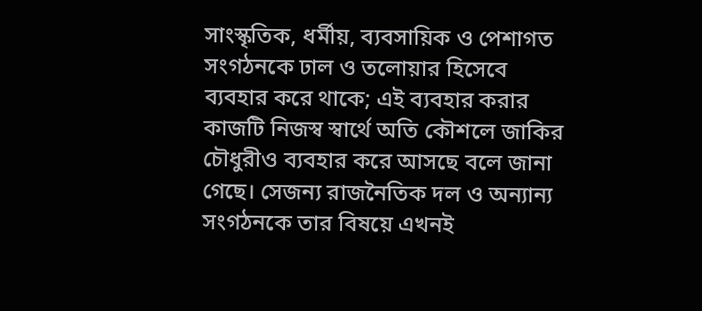সাংস্কৃতিক, ধর্মীয়, ব্যবসায়িক ও পেশাগত সংগঠনকে ঢাল ও তলোয়ার হিসেবে ব্যবহার করে থাকে; এই ব্যবহার করার কাজটি নিজস্ব স্বার্থে অতি কৌশলে জাকির চৌধুরীও ব্যবহার করে আসছে বলে জানা গেছে। সেজন্য রাজনৈতিক দল ও অন্যান্য সংগঠনকে তার বিষয়ে এখনই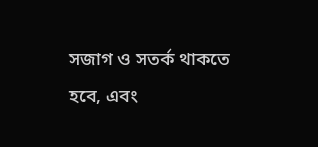সজাগ ও সতর্ক থাকতে হবে, এবং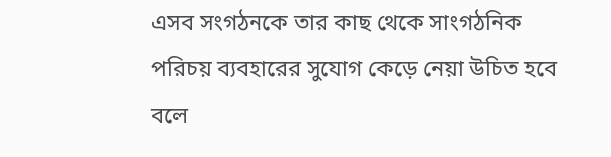এসব সংগঠনকে তার কাছ থেকে সাংগঠনিক পরিচয় ব্যবহারের সুযোগ কেড়ে নেয়া উচিত হবে বলে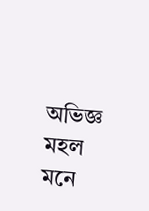অভিজ্ঞ মহল মনে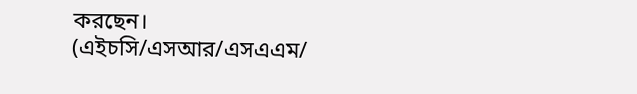করছেন।
(এইচসি/এসআর/এসএএম/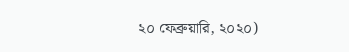২০ ফেব্রুয়ারি, ২০২০)